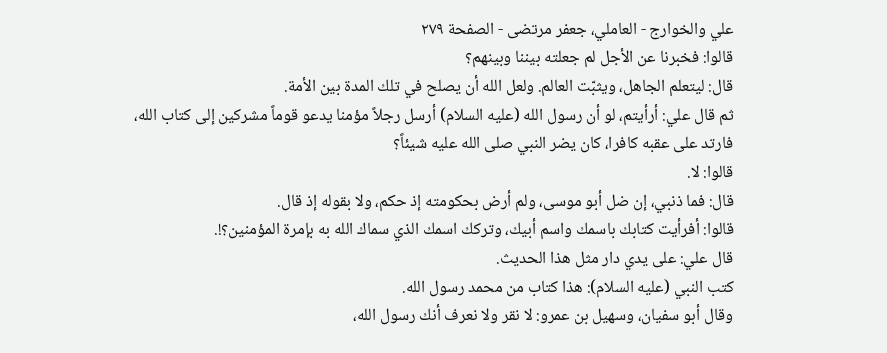علي والخوارج - العاملي، جعفر مرتضى - الصفحة ٢٧٩
قالوا: فخبرنا عن الأجل لم جعلته بيننا وبينهم؟
قال: ليتعلم الجاهل، ويثبّت العالم. ولعل الله أن يصلح في تلك المدة بين الأمة.
ثم قال علي: أرأيتم، لو أن رسول الله (عليه السلام) أرسل رجلاً مؤمنا يدعو قوماً مشركين إلى كتاب الله، فارتد على عقبه كافرا، كان يضر النبي صلى الله عليه شيئاً؟
قالوا: لا.
قال: فما ذنبي، إن ضل أبو موسى، ولم أرض بحكومته إذ حكم، ولا بقوله إذ قال.
قالوا: أفرأيت كتابك باسمك واسم أبيك، وتركك اسمك الذي سماك الله به بإمرة المؤمنين؟!.
قال علي: على يدي دار مثل هذا الحديث.
كتب النبي (عليه السلام): هذا كتاب من محمد رسول الله.
وقال أبو سفيان، وسهيل بن عمرو: لا نقر ولا نعرف أنك رسول الله،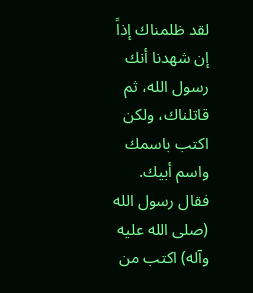لقد ظلمناك إذاً إن شهدنا أنك رسول الله، ثم قاتلناك، ولكن اكتب باسمك واسم أبيك.
فقال رسول الله (صلى الله عليه وآله) اكتب من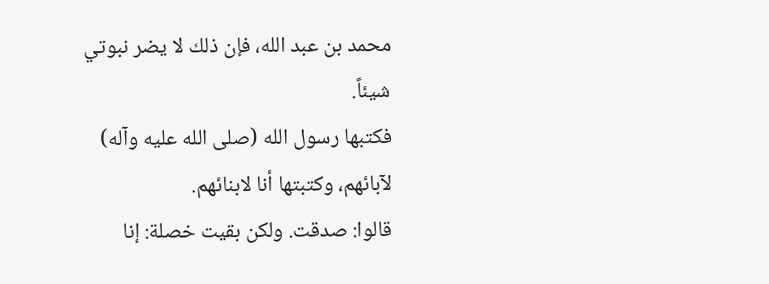محمد بن عبد الله، فإن ذلك لا يضر نبوتي شيئاً.
فكتبها رسول الله (صلى الله عليه وآله) لآبائهم، وكتبتها أنا لابنائهم.
قالوا: صدقت. ولكن بقيت خصلة: إنا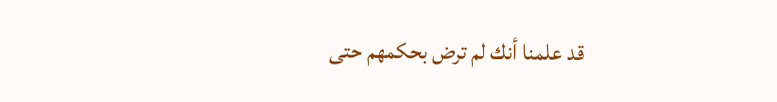قد علمنا أنك لم ترض بحكمهم حتى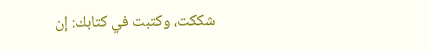شككت، وكتبت في كتابك: إن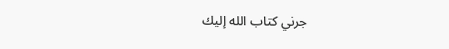جرني كتاب الله إليك